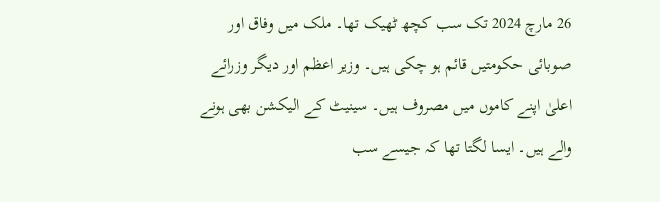26 مارچ 2024 تک سب کچھ ٹھیک تھا۔ ملک میں وفاق اور صوبائی حکومتیں قائم ہو چکی ہیں۔ وزیر اعظم اور دیگر وزرائے اعلیٰ اپنے کاموں میں مصروف ہیں۔ سینیٹ کے الیکشن بھی ہونے والے ہیں۔ ایسا لگتا تھا کہ جیسے سب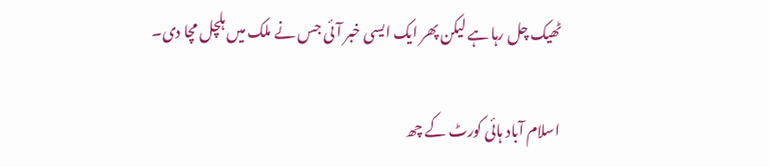ٹھیک چل رہا ہے لیکن پھر ایک ایسی خبر آئی جس نے ملک میں ہلچل مچا دی۔

اسلام آباد ہائی کورٹ کے چھ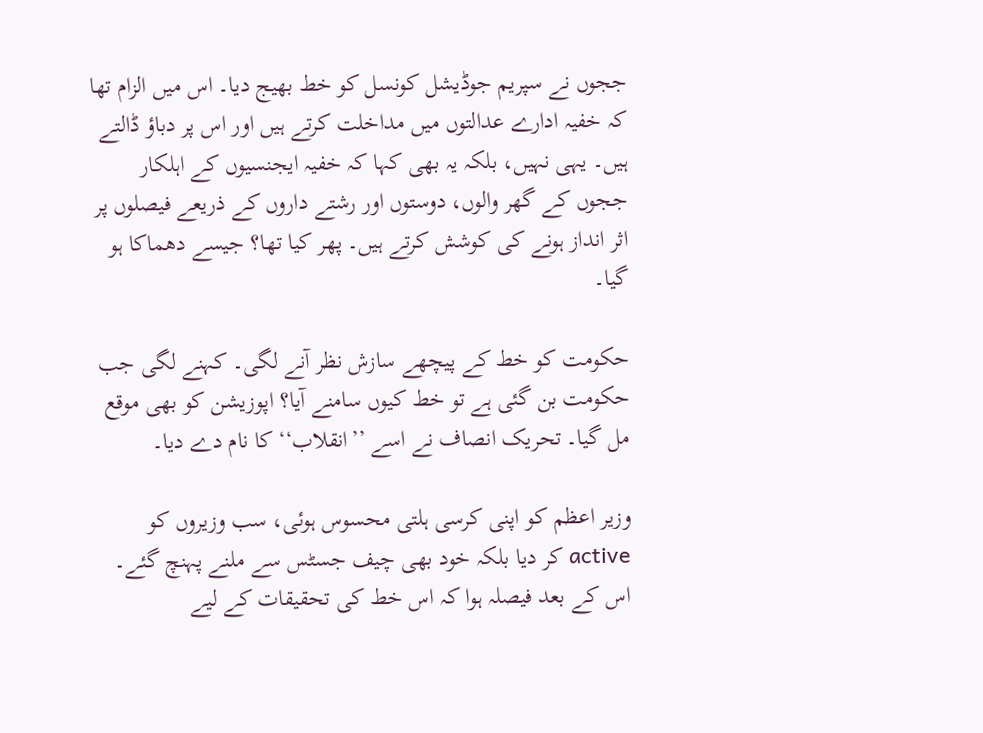ججوں نے سپریم جوڈیشل کونسل کو خط بھیج دیا۔ اس میں الزام تھا کہ خفیہ ادارے عدالتوں میں مداخلت کرتے ہیں اور اس پر دباؤ ڈالتے ہیں۔ یہی نہیں، بلکہ یہ بھی کہا کہ خفیہ ایجنسیوں کے اہلکار ججوں کے گھر والوں، دوستوں اور رشتے داروں کے ذریعے فیصلوں پر اثر انداز ہونے کی کوشش کرتے ہیں۔ پھر کیا تھا؟ جیسے دھماکا ہو گیا۔

حکومت کو خط کے پیچھے سازش نظر آنے لگی۔ کہنے لگی جب حکومت بن گئی ہے تو خط کیوں سامنے آیا؟ اپوزیشن کو بھی موقع مل گیا۔ تحریک انصاف نے اسے ’’انقلاب‘‘ کا نام دے دیا۔

وزیر اعظم کو اپنی کرسی ہلتی محسوس ہوئی، سب وزیروں کو active کر دیا بلکہ خود بھی چیف جسٹس سے ملنے پہنچ گئے۔ اس کے بعد فیصلہ ہوا کہ اس خط کی تحقیقات کے لیے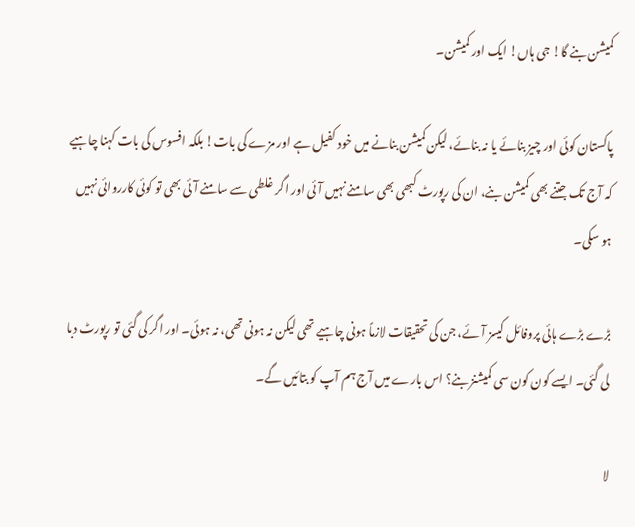کمیشن بنے گا! جی ہاں! ایک اور کمیشن۔

پاکستان کوئی اور چیز بنائے یا نہ بنائے، لیکن کمیشن بنانے میں خود کفیل ہے اور مزے کی بات! بلکہ افسوس کی بات کہنا چاہیے کہ آج تک جتنے بھی کمیشن بنے، ان کی رپورٹ کبھی بھی سامنے نہیں آئی اور اگر غلطی سے سامنے آئی بھی تو کوئی کارروائی نہیں ہو سکی۔

بڑے بڑے ہائی پروفائل کیسز آئے، جن کی تحقیقات لازماً ہونی چاہیے تھی لیکن نہ ہونی تھی، نہ ہوئی۔ اور اگر کی گئی تو رپورٹ دبا لی گئی۔ ایسے کون کون سی کمیشنز بنے؟ اس بارے میں آج ہم آپ کو بتائیں گے۔

لا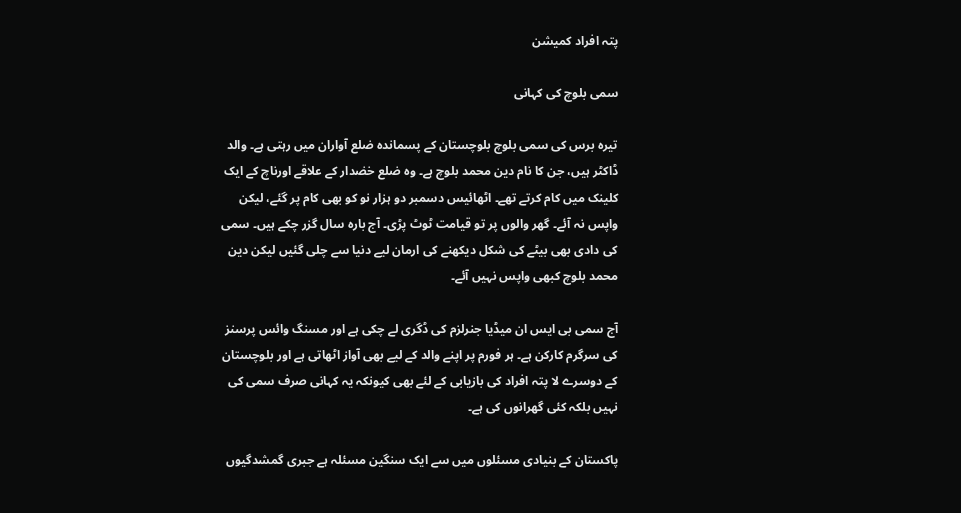پتہ افراد کمیشن

سمی بلوچ کی کہانی

تیرہ برس کی سمی بلوچ بلوچستان کے پسماندہ ضلع آواران میں رہتی ہے۔ والد ڈاکٹر ہیں، جن کا نام دین محمد بلوچ ہے۔ وہ ضلع خضدار کے علاقے اورناچ کے ایک کلینک میں کام کرتے تھے۔ اٹھائیس دسمبر دو ہزار نو کو بھی کام پر گئے، لیکن واپس نہ آئے۔ گھر والوں پر تو قیامت ٹوٹ پڑی۔ آج بارہ سال گزر چکے ہیں۔ سمی کی دادی بھی بیٹے کی شکل دیکھنے کی ارمان لیے دنیا سے چلی گئیں لیکن دین محمد بلوچ کبھی واپس نہیں آئے۔

آج سمی بی ایس ان میڈیا جنرلزم کی ڈگری لے چکی ہے اور مسنگ وائس پرسنز کی سرگرم کارکن ہے۔ ہر فورم پر اپنے والد کے لیے بھی آواز اٹھاتی ہے اور بلوچستان کے دوسرے لا پتہ افراد کی بازیابی کے لئے بھی کیونکہ یہ کہانی صرف سمی کی نہیں بلکہ کئی گھرانوں کی ہے۔

پاکستان کے بنیادی مسئلوں میں سے ایک سنگین مسئلہ ہے جبری گمشدگیوں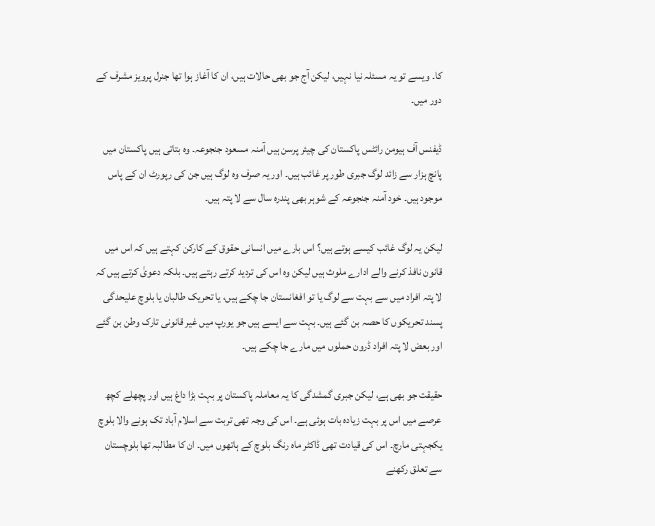کا۔ ویسے تو یہ مسئلہ نیا نہیں، لیکن آج جو بھی حالات ہیں، ان کا آغاز ہوا تھا جنرل پرویز مشرف کے دور میں۔

ڈیفنس آف ہیومن رائٹس پاکستان کی چیئر پرسن ہیں آمنہ مسعود جنجوعہ۔ وہ بتاتی ہیں پاکستان میں پانچ ہزار سے زائد لوگ جبری طور پر غائب ہیں۔ اور یہ صرف وہ لوگ ہیں جن کی رپورٹ ان کے پاس موجود ہیں۔ خود آمنہ جنجوعہ کے شوہر بھی پندرہ سال سے لا پتہ ہیں۔

لیکن یہ لوگ غائب کیسے ہوتے ہیں؟ اس بارے میں انسانی حقوق کے کارکن کہتے ہیں کہ اس میں قانون نافذ کرنے والے ادارے ملوث ہیں لیکن وہ اس کی تردید کرتے رہتے ہیں۔ بلکہ دعویٰ کرتے ہیں کہ لا پتہ افراد میں سے بہت سے لوگ یا تو افغانستان جا چکے ہیں، یا تحریک طالبان یا بلوچ علیحدگی پسند تحریکوں کا حصہ بن گئے ہیں۔ بہت سے ایسے ہیں جو یورپ میں غیر قانونی تارک وطن بن گئے اور بعض لا پتہ افراد ڈرون حملوں میں مارے جا چکے ہیں۔

حقیقت جو بھی ہے، لیکن جبری گمشدگی کا یہ معاملہ پاکستان پر بہت بڑا داغ ہیں اور پچھلے کچھ عرصے میں اس پر بہت زیادہ بات ہوئی ہے۔ اس کی وجہ تھی تربت سے اسلام آباد تک ہونے والا بلوچ یکجہتی مارچ۔ اس کی قیادت تھی ڈاکٹر ماہ رنگ بلوچ کے ہاتھوں میں۔ ان کا مطالبہ تھا بلوچستان سے تعلق رکھنے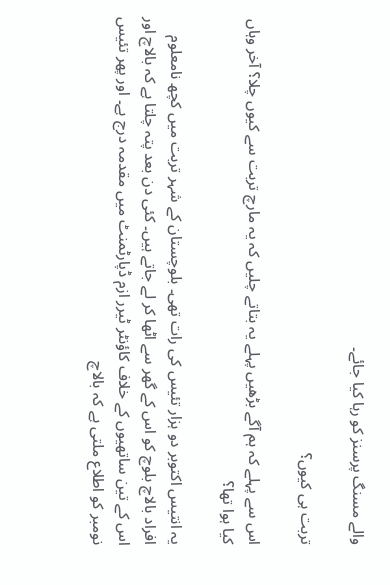والے مسنگ پرسنز کو رہا کیا جائے۔

تربت ہی کیوں؟

اس سے پہلے کہ ہم آگے بڑھیں پہلے یہ بتاتے چلیں کہ یہ مارچ تربت سے کیوں چلا؟ آخر وہاں کیا ہوا تھا؟

یہ انتیس اکتوبر دو ہزار تئیس کی رات تھی۔ بلوچستان کے شہر تربت میں کچھ نامعلوم افراد بالاچ بلوچ کو اس کے گھر سے اٹھا کر لے جاتے ہیں۔ کئی دن بعد پتہ چلتا ہے کہ بالاچ اور اس کے تین ساتھیوں کے خلاف کاؤنٹر ٹیرر ازم ڈپارٹمنٹ میں مقدمہ درج ہے۔ اور پھر تئیس نومبر کو اطلاع ملتی ہے کہ بالاچ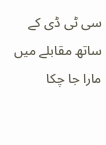سی ٹی ڈی کے ساتھ مقابلے میں مارا جا چکا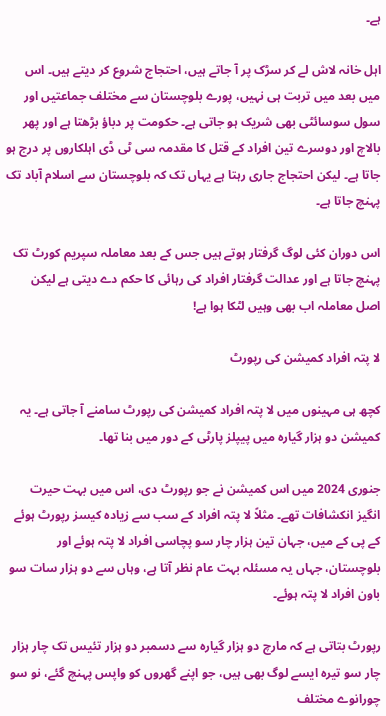ہے۔

اہل خانہ لاش لے کر سڑک پر آ جاتے ہیں، احتجاج شروع کر دیتے ہیں۔ اس میں بعد میں تربت ہی نہیں، پورے بلوچستان سے مختلف جماعتیں اور سول سوسائٹی بھی شریک ہو جاتی ہے۔ حکومت پر دباؤ بڑھتا ہے اور پھر بالاچ اور دوسرے تین افراد کے قتل کا مقدمہ سی ٹی ڈی اہلکاروں پر درج ہو جاتا ہے۔ لیکن احتجاج جاری رہتا ہے یہاں تک کہ بلوچستان سے اسلام آباد تک پہنچ جاتا ہے۔

اس دوران کئی لوگ گرفتار ہوتے ہیں جس کے بعد معاملہ سپریم کورٹ تک پہنچ جاتا ہے اور عدالت گرفتار افراد کی رہائی کا حکم دے دیتی ہے لیکن اصل معاملہ اب بھی وہیں لٹکا ہوا ہے!

لا پتہ افراد کمیشن کی رپورٹ

کچھ ہی مہینوں میں لا پتہ افراد کمیشن کی رپورٹ سامنے آ جاتی ہے۔ یہ کمیشن دو ہزار گیارہ میں پیپلز پارٹی کے دور میں بنا تھا۔

جنوری 2024 میں اس کمیشن نے جو رپورٹ دی، اس میں بہت حیرت انگیز انکشافات تھے۔ مثلاً لا پتہ افراد کے سب سے زیادہ کیسز رپورٹ ہوئے کے پی کے میں، جہان تین ہزار چار سو پچاسی افراد لا پتہ ہوئے اور بلوچستان، جہاں یہ مسئلہ بہت عام نظر آتا ہے، وہاں سے دو ہزار سات سو باون افراد لا پتہ ہوئے۔

رپورٹ بتاتی ہے کہ مارچ دو ہزار گیارہ سے دسمبر دو ہزار تئیس تک چار ہزار چار سو تیرہ ایسے لوگ بھی ہیں، جو اپنے گھروں کو واپس پہنچ گئے، نو سو چورانوے مختلف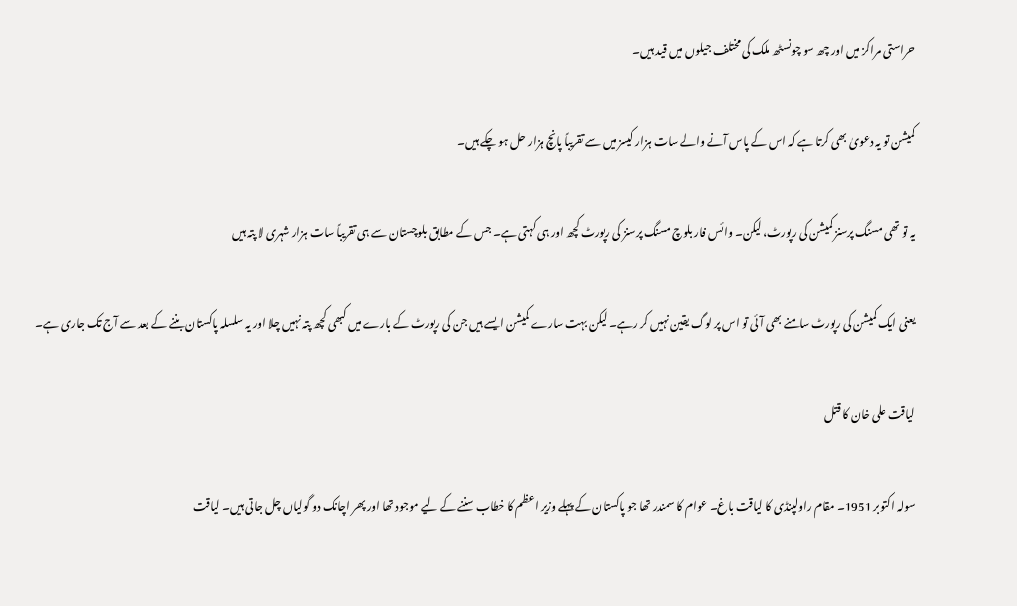حراستی مراکز میں اور چھ سو چونسٹھ ملک کی مختلف جیلوں میں قید ہیں۔

کمیشن تو یہ دعویٰ بھی کرتا ہے کہ اس کے پاس آنے والے سات ہزار کیسز میں سے تقریباً پانچ ہزار حل ہو چکے ہیں۔

یہ تو تھی مسنگ پرسنز کمیشن کی رپورٹ، لیکن۔ وائس فار بلوچ مسنگ پرسنز کی رپورٹ کچھ اور ہی کہتی ہے۔ جس کے مطابق بلوچستان سے ہی تقریباً سات ہزار شہری لا پتہ ہیں

یعنی ایک کمیشن کی رپورٹ سامنے بھی آئی تو اس پر لوگ یقین نہیں کر رہے۔ لیکن بہت سارے کمیشن ایسے ہیں جن کی رپورٹ کے بارے میں کبھی کچھ پتہ نہیں چلا اور یہ سلسلہ پاکستان بننے کے بعد سے آج تک جاری ہے۔

لیاقت علی خان کا قتل

سولہ اکتوبر 1951۔ مقام راولپنڈی کا لیاقت باغ۔ عوام کا سمندر تھا جو پاکستان کے پہلے وزیر اعظم کا خطاب سننے کے لیے موجود تھا اور پھر اچانک دو گولیاں چل جاتی ہیں۔ لیاقت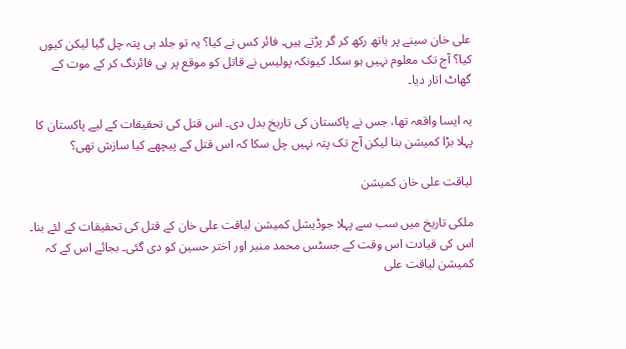علی خان سینے پر ہاتھ رکھ کر گر پڑتے ہیں۔ فائر کس نے کیا؟ یہ تو جلد ہی پتہ چل گیا لیکن کیوں کیا؟ آج تک معلوم نہیں ہو سکا۔ کیونکہ پولیس نے قاتل کو موقع پر ہی فائرنگ کر کے موت کے گھاٹ اتار دیا۔

یہ ایسا واقعہ تھا، جس نے پاکستان کی تاریخ بدل دی۔ اس قتل کی تحقیقات کے لیے پاکستان کا پہلا بڑا کمیشن بنا لیکن آج تک پتہ نہیں چل سکا کہ اس قتل کے پیچھے کیا سازش تھی؟

لیاقت علی خان کمیشن

ملکی تاریخ میں سب سے پہلا جوڈیشل کمیشن لیاقت علی خان کے قتل کی تحقیقات کے لئے بنا۔ اس کی قیادت اس وقت کے جسٹس محمد منیر اور اختر حسین کو دی گئی۔ بجائے اس کے کہ کمیشن لیاقت علی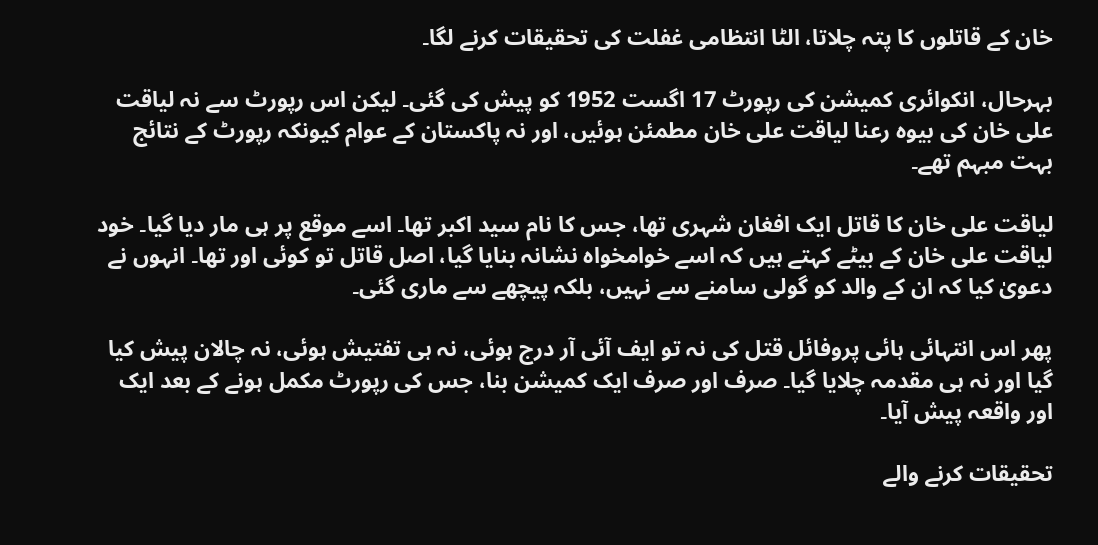خان کے قاتلوں کا پتہ چلاتا، الٹا انتظامی غفلت کی تحقیقات کرنے لگا۔

بہرحال، انکوائری کمیشن کی رپورٹ 17 اگست 1952 کو پیش کی گئی۔ لیکن اس رپورٹ سے نہ لیاقت علی خان کی بیوہ رعنا لیاقت علی خان مطمئن ہوئیں، اور نہ پاکستان کے عوام کیونکہ رپورٹ کے نتائج بہت مبہم تھے۔

لیاقت علی خان کا قاتل ایک افغان شہری تھا، جس کا نام سید اکبر تھا۔ اسے موقع پر ہی مار دیا گیا۔ خود لیاقت علی خان کے بیٹے کہتے ہیں کہ اسے خوامخواہ نشانہ بنایا گیا، اصل قاتل تو کوئی اور تھا۔ انہوں نے دعویٰ کیا کہ ان کے والد کو گولی سامنے سے نہیں، بلکہ پیچھے سے ماری گئی۔

پھر اس انتہائی ہائی پروفائل قتل کی نہ تو ایف آئی آر درج ہوئی، نہ ہی تفتیش ہوئی، نہ چالان پیش کیا گیا اور نہ ہی مقدمہ چلایا گیا۔ صرف اور صرف ایک کمیشن بنا، جس کی رپورٹ مکمل ہونے کے بعد ایک اور واقعہ پیش آیا۔

تحقیقات کرنے والے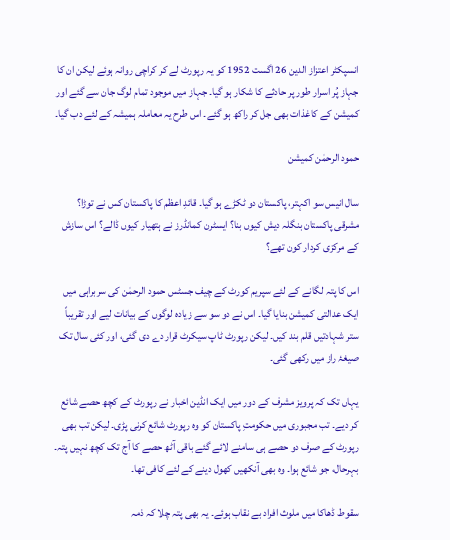انسپکٹر اعتزاز الدین 26 اگست 1952 کو یہ رپورٹ لے کر کراچی روانہ ہوئے لیکن ان کا جہاز پُر اسرار طور پر حادثے کا شکار ہو گیا۔ جہاز میں موجود تمام لوگ جان سے گئے اور کمیشن کے کاغذات بھی جل کر راکھ ہو گئے۔ اس طرح یہ معاملہ ہمیشہ کے لئے دب گیا۔

حمود الرحمٰن کمیشن

سال انیس سو اکہتر، پاکستان دو ٹکڑے ہو گیا۔ قائدِ اعظم کا پاکستان کس نے توڑا؟ مشرقی پاکستان بنگلہ دیش کیوں بنا؟ ایسٹرن کمانڈرز نے ہتھیار کیوں ڈالے؟ اس سازش کے مرکزی کردار کون تھے؟

اس کا پتہ لگانے کے لئے سپریم کورٹ کے چیف جسٹس حمود الرحمٰن کی سربراہی میں ایک عدالتی کمیشن بنایا گیا۔ اس نے دو سو سے زیادہ لوگوں کے بیانات لیے اور تقریباً ستر شہادتیں قلم بند کیں۔ لیکن رپورٹ ٹاپ سیکرٹ قرار دے دی گئی، اور کئی سال تک صیغۂ راز میں رکھی گئی۔

یہاں تک کہ پرویز مشرف کے دور میں ایک انڈین اخبار نے رپورٹ کے کچھ حصے شائع کر دیے۔ تب مجبوری میں حکومتِ پاکستان کو وہ رپورٹ شائع کرنی پڑی۔ لیکن تب بھی رپورٹ کے صرف دو حصے ہی سامنے لائے گئے باقی آٹھ حصے کا آج تک کچھ نہیں پتہ۔ بہرحال، جو شائع ہوا۔ وہ بھی آنکھیں کھول دینے کے لئے کافی تھا۔

سقوط ڈھاکا میں ملوث افراد بے نقاب ہوئے۔ یہ بھی پتہ چلا کہ ذمہ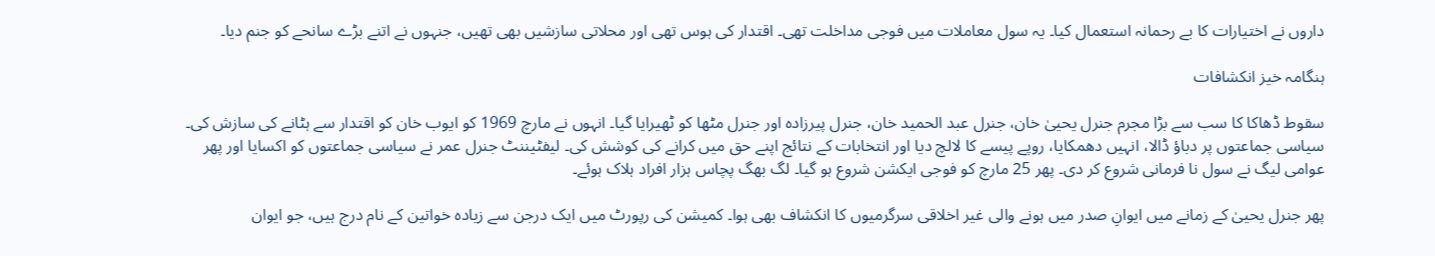داروں نے اختیارات کا بے رحمانہ استعمال کیا۔ یہ سول معاملات میں فوجی مداخلت تھی۔ اقتدار کی ہوس تھی اور محلاتی سازشیں بھی تھیں، جنہوں نے اتنے بڑے سانحے کو جنم دیا۔

ہنگامہ خیز انکشافات

سقوط ڈھاکا کا سب سے بڑا مجرم جنرل یحییٰ خان، جنرل عبد الحمید خان، جنرل پیرزادہ اور جنرل مٹھا کو ٹھیرایا گیا۔ انہوں نے مارچ 1969 کو ایوب خان کو اقتدار سے ہٹانے کی سازش کی۔ سیاسی جماعتوں پر دباؤ ڈالا، انہیں دھمکایا، روپے پیسے کا لالچ دیا اور انتخابات کے نتائج اپنے حق میں کرانے کی کوشش کی۔ لیفٹیننٹ جنرل عمر نے سیاسی جماعتوں کو اکسایا اور پھر عوامی لیگ نے سول نا فرمانی شروع کر دی۔ پھر 25 مارچ کو فوجی ایکشن شروع ہو گیا۔ لگ بھگ پچاس ہزار افراد ہلاک ہوئے۔

پھر جنرل یحییٰ کے زمانے میں ایوانِ صدر میں ہونے والی غیر اخلاقی سرگرمیوں کا انکشاف بھی ہوا۔ کمیشن کی رپورٹ میں ایک درجن سے زیادہ خواتین کے نام درج ہیں، جو ایوان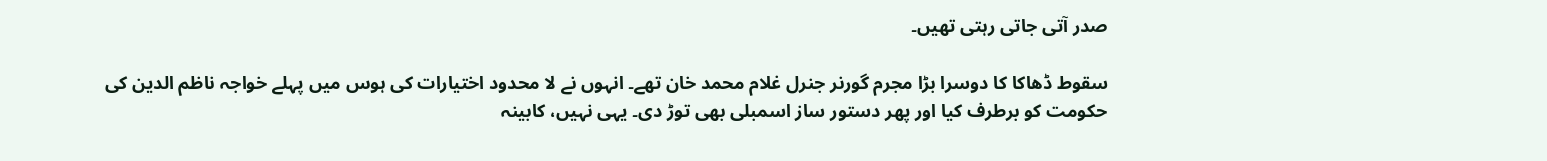صدر آتی جاتی رہتی تھیں۔

سقوط ڈھاکا کا دوسرا بڑا مجرم گورنر جنرل غلام محمد خان تھے۔ انہوں نے لا محدود اختیارات کی ہوس میں پہلے خواجہ ناظم الدین کی حکومت کو برطرف کیا اور پھر دستور ساز اسمبلی بھی توڑ دی۔ یہی نہیں، کابینہ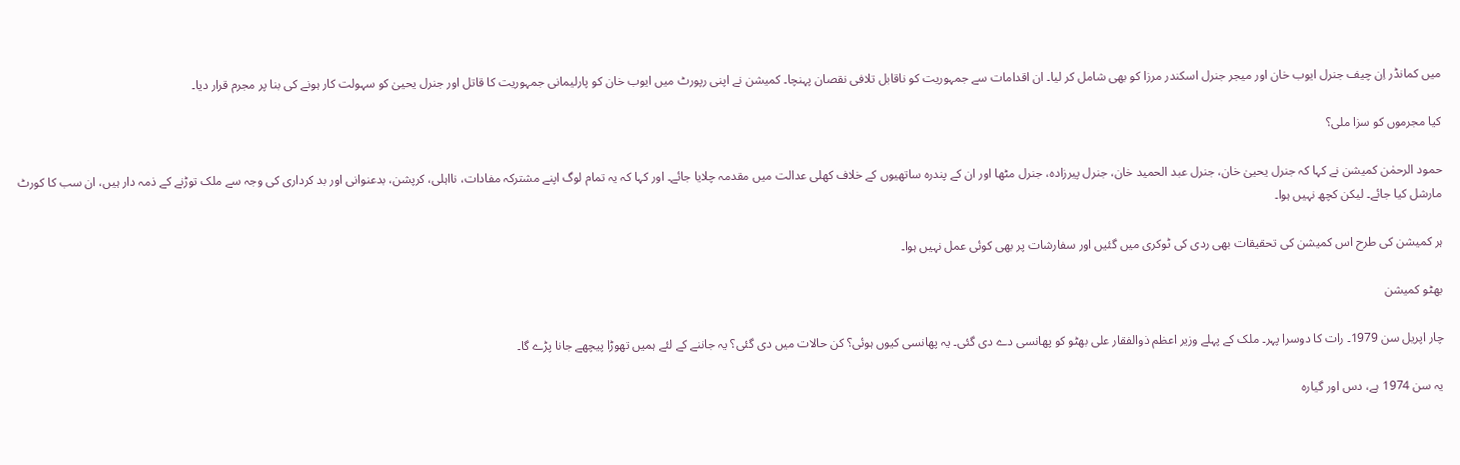میں کمانڈر اِن چیف جنرل ایوب خان اور میجر جنرل اسکندر مرزا کو بھی شامل کر لیا۔ ان اقدامات سے جمہوریت کو ناقابل تلافی نقصان پہنچا۔ کمیشن نے اپنی رپورٹ میں ایوب خان کو پارلیمانی جمہوریت کا قاتل اور جنرل یحییٰ کو سہولت کار ہونے کی بنا پر مجرم قرار دیا۔

کیا مجرموں کو سزا ملی؟

حمود الرحمٰن کمیشن نے کہا کہ جنرل یحییٰ خان، جنرل عبد الحمید خان، جنرل پیرزادہ، جنرل مٹھا اور ان کے پندرہ ساتھیوں کے خلاف کھلی عدالت میں مقدمہ چلایا جائے۔ اور کہا کہ یہ تمام لوگ اپنے مشترکہ مفادات، نااہلی، کرپشن، بدعنوانی اور بد کرداری کی وجہ سے ملک توڑنے کے ذمہ دار ہیں، ان سب کا کورٹ مارشل کیا جائے۔ لیکن کچھ نہیں ہوا۔

ہر کمیشن کی طرح اس کمیشن کی تحقیقات بھی ردی کی ٹوکری میں گئیں اور سفارشات پر بھی کوئی عمل نہیں ہوا۔

بھٹو کمیشن

چار اپریل سن 1979۔ رات کا دوسرا پہر۔ ملک کے پہلے وزیر اعظم ذوالفقار علی بھٹو کو پھانسی دے دی گئی۔ یہ پھانسی کیوں ہوئی؟ کن حالات میں دی گئی؟ یہ جاننے کے لئے ہمیں تھوڑا پیچھے جانا پڑے گا۔

یہ سن 1974 ہے، دس اور گیارہ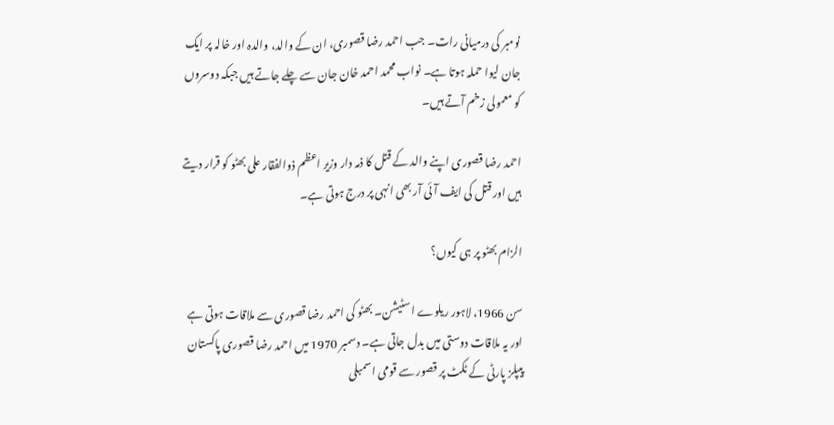نومبر کی درمیانی رات۔ جب احمد رضا قصوری، ان کے والد، والدہ اور خالہ پر ایک جان لیوا حملہ ہوتا ہے۔ نواب محمد احمد خان جان سے چلے جاتے ہیں جبکہ دوسروں کو معمولی زخم آتے ہیں۔

احمد رضا قصوری اپنے والد کے قتل کا ذمہ دار وزیر اعظم ذوالفقار علی بھٹو کو قرار دیتے ہیں اور قتل کی ایف آئی آر بھی انہی پر درج ہوتی ہے۔

الزام بھٹو پر ہی کیوں؟

سن 1966، لاہور ریلوے اسٹیشن۔ بھٹو کی احمد رضا قصوری سے ملاقات ہوتی ہے اور یہ ملاقات دوستی میں بدل جاتی ہے۔ دسمبر 1970 میں احمد رضا قصوری پاکستان پیپلز پارٹی کے ٹکٹ پر قصور سے قومی اسمبلی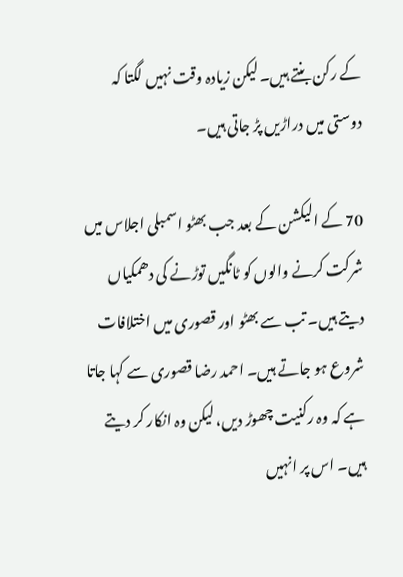کے رکن بنتے ہیں۔ لیکن زیادہ وقت نہیں لگتا کہ دوستی میں دراڑیں پڑ جاتی ہیں۔

70 کے الیکشن کے بعد جب بھٹو اسمبلی اجلاس میں شرکت کرنے والوں کو ٹانگیں توڑنے کی دھمکیاں دیتے ہیں۔ تب سے بھٹو اور قصوری میں اختلافات شروع ہو جاتے ہیں۔ احمد رضا قصوری سے کہا جاتا ہے کہ وہ رکنیت چھوڑ دیں، لیکن وہ انکار کر دیتے ہیں۔ اس پر انہیں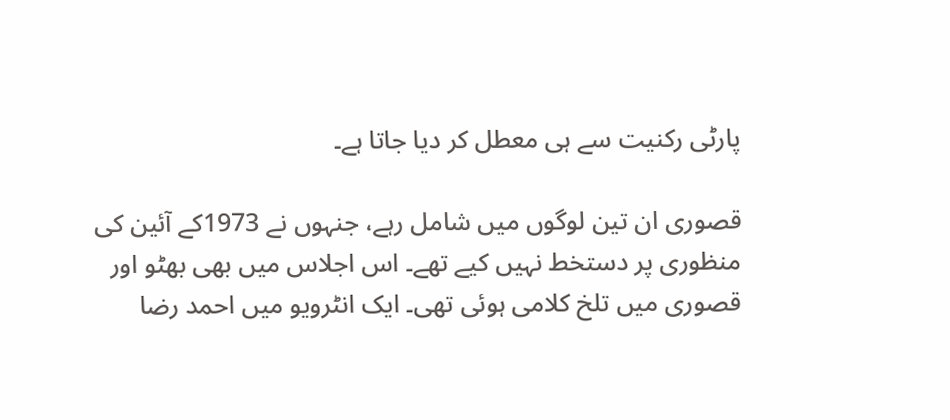پارٹی رکنیت سے ہی معطل کر دیا جاتا ہے۔

قصوری ان تین لوگوں میں شامل رہے، جنہوں نے 1973کے آئین کی منظوری پر دستخط نہیں کیے تھے۔ اس اجلاس میں بھی بھٹو اور قصوری میں تلخ کلامی ہوئی تھی۔ ایک انٹرویو میں احمد رضا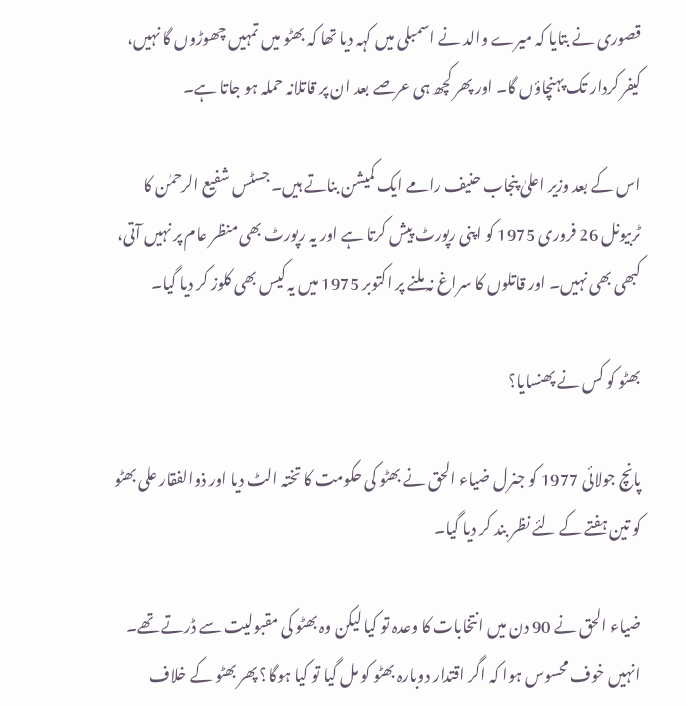قصوری نے بتایا کہ میرے والد نے اسمبلی میں کہہ دیا تھا کہ بھٹو میں تمہیں چھوڑوں گا نہیں، کیفر کردار تک پہنچاؤں گا۔ اور پھر کچھ ہی عرصے بعد ان پر قاتلانہ حملہ ہو جاتا ہے۔

اس کے بعد وزیر اعلیٰ پنجاب حنیف رامے ایک کمیشن بناتے ہیں۔ جسٹس شفیع الرحمٰن کا ٹربیونل 26 فروری 1975 کو اپنی رپورٹ پیش کرتا ہے اور یہ رپورٹ بھی منظر عام پر نہیں آتی، کبھی بھی نہیں۔ اور قاتلوں کا سراغ نہ ملنے پر اکتوبر 1975 میں یہ کیس بھی کلوز کر دیا گیا۔

بھٹو کو کس نے پھنسایا؟

پانچ جولائی 1977 کو جنرل ضیاء الحق نے بھٹو کی حکومت کا تختہ الٹ دیا اور ذوالفقار علی بھٹو کو تین ہفتے کے لئے نظر بند کر دیا گیا۔

ضیاء الحق نے 90 دن میں انتخابات کا وعدہ تو کیا لیکن وہ بھٹو کی مقبولیت سے ڈرتے تھے۔ انہیں خوف محسوس ہوا کہ اگر اقتدار دوبارہ بھٹو کو مل گیا تو کیا ہوگا؟ پھر بھٹو کے خلاف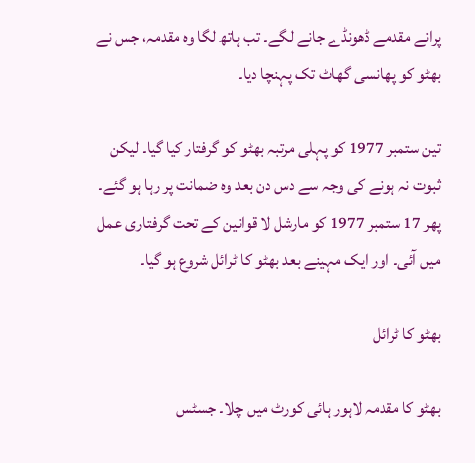پرانے مقدمے ڈھونڈے جانے لگے۔ تب ہاتھ لگا وہ مقدمہ، جس نے بھٹو کو پھانسی گھاٹ تک پہنچا دیا۔

تین ستمبر 1977 کو پہلی مرتبہ بھٹو کو گرفتار کیا گیا۔ لیکن ثبوت نہ ہونے کی وجہ سے دس دن بعد وہ ضمانت پر رہا ہو گئے۔ پھر 17 ستمبر 1977 کو مارشل لا قوانین کے تحت گرفتاری عمل میں آئی۔ اور ایک مہینے بعد بھٹو کا ٹرائل شروع ہو گیا۔

بھٹو کا ٹرائل

بھٹو کا مقدمہ لاہور ہائی کورٹ میں چلا۔ جسٹس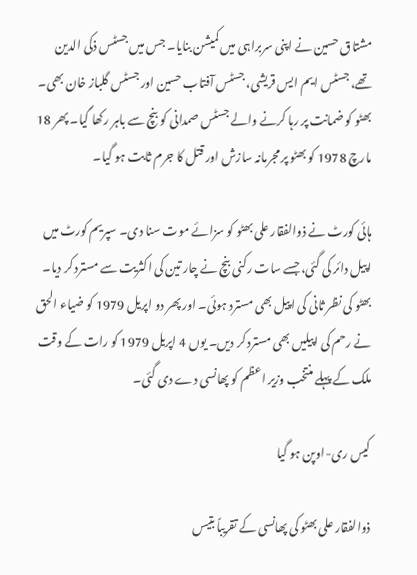مشتاق حسین نے اپنی سربراہی میں کمیشن بنایا۔ جس میں جسٹس ذکی الدین تھے، جسٹس ایم ایس قریشی، جسٹس آفتاب حسین اور جسٹس گلباز خان بھی۔ بھٹو کو ضمانت پر رہا کرنے والے جسٹس صمدانی کو بنچ سے باہر رکھا گیا۔ پھر 18 مارچ 1978 کو بھٹو پر مجرمانہ سازش اور قتل کا جرم ثابت ہو گیا۔

ہائی کورٹ نے ذوالفقار علی بھٹو کو سزائے موت سنا دی۔ سپریم کورٹ میں اپیل دائر کی گئی، جسے سات رکنی بنچ نے چار تین کی اکثریت سے مسترد کر دیا۔ بھٹو کی نظر ثانی کی اپیل بھی مسترد ہوئی۔ اور پھر دو اپریل 1979 کو ضیاء الحق نے رحم کی اپیلیں بھی مسترد کر دیں۔ یوں 4 اپریل 1979 کو رات کے وقت ملک کے پہلے منتخب وزیر اعظم کو پھانسی دے دی گئی۔

کیس ری-اوپن ہو گیا

ذوالفقار علی بھٹو کی پھانسی کے تقریباً بتیس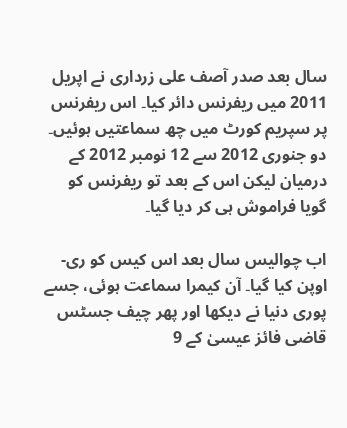سال بعد صدر آصف علی زرداری نے اپریل 2011 میں ریفرنس دائر کیا۔ اس ریفرنس پر سپریم کورٹ میں چھ سماعتیں ہوئیں۔ دو جنوری 2012 سے 12 نومبر 2012 کے درمیان لیکن اس کے بعد تو ریفرنس کو گویا فراموش ہی کر دیا گیا۔

اب چوالیس سال بعد اس کیس کو ری-اوپن کیا گیا۔ آن کیمرا سماعت ہوئی، جسے پوری دنیا نے دیکھا اور پھر چیف جسٹس قاضی فائز عیسیٰ کے 9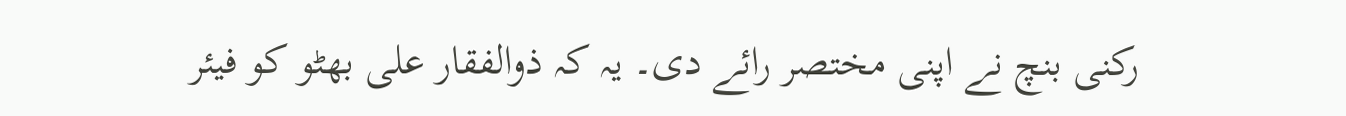رکنی بنچ نے اپنی مختصر رائے دی۔ یہ کہ ذوالفقار علی بھٹو کو فیئر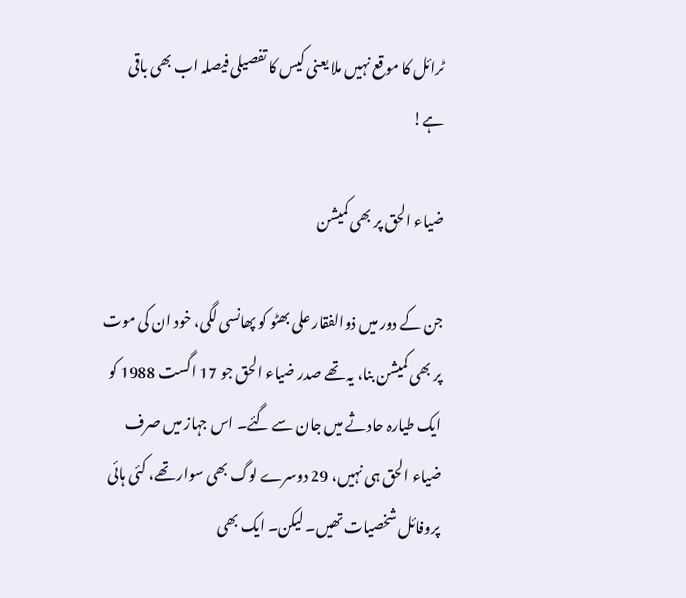ٹرائل کا موقع نہیں ملا یعنی کیس کا تفصیلی فیصلہ اب بھی باقی ہے!

ضیاء الحق پر بھی کمیشن

جن کے دور میں ذوالفقار علی بھٹو کو پھانسی لگی، خود ان کی موت پر بھی کمیشن بنا، یہ تھے صدر ضیاء الحق جو 17 اگست 1988 کو ایک طیارہ حادثے میں جان سے گئے۔ اس جہاز میں صرف ضیاء الحق ہی نہیں، 29 دوسرے لوگ بھی سوار تھے، کئی ہائی پروفائل شخصیات تھیں۔ لیکن۔ ایک بھی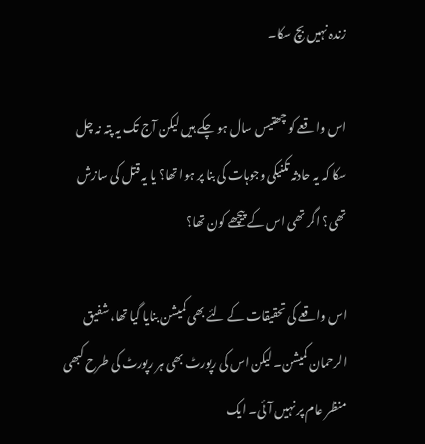زندہ نہیں بچ سکا۔

اس واقعے کو چھتیس سال ہو چکے ہیں لیکن آج تک یہ پتہ نہ چل سکا کہ یہ حادثہ تکنیکی وجوہات کی بنا پر ہوا تھا؟ یا یہ قتل کی سازش تھی؟ اگر تھی اس کے پیچھے کون تھا؟

اس واقعے کی تحقیقات کے لئے بھی کمیشن بنایا گیا تھا، شفیق الرحمان کمیشن۔ لیکن اس کی رپورٹ بھی ہر رپورٹ کی طرح کبھی منظر عام پر نہیں آئی۔ ایک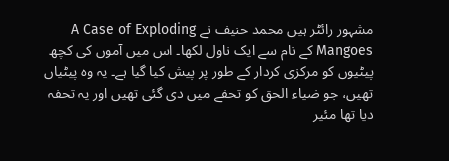مشہور رائٹر ہیں محمد حنیف نے A Case of Exploding Mangoes کے نام سے ایک ناول لکھا۔ اس میں آموں کی کچھ پیٹیوں کو مرکزی کردار کے طور پر پیش کیا گیا ہے۔ یہ وہ پیٹیاں تھیں، جو ضیاء الحق کو تحفے میں دی گئی تھیں اور یہ تحفہ دیا تھا مئیر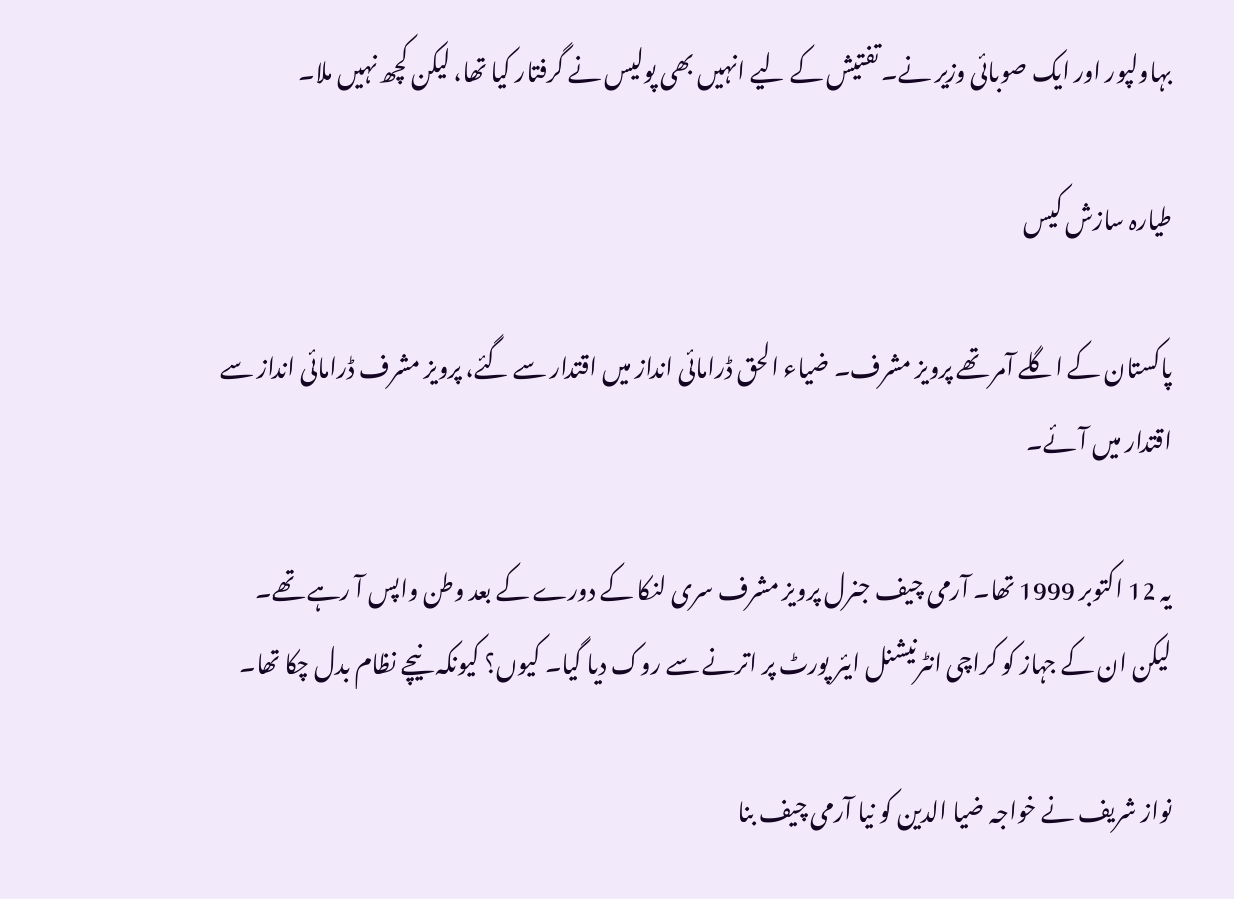بہاولپور اور ایک صوبائی وزیر نے۔ تفتیش کے لیے انہیں بھی پولیس نے گرفتار کیا تھا، لیکن کچھ نہیں ملا۔

طیارہ سازش کیس

پاکستان کے اگلے آمر تھے پرویز مشرف۔ ضیاء الحق ڈرامائی انداز میں اقتدار سے گئے، پرویز مشرف ڈرامائی انداز سے اقتدار میں آئے۔

یہ 12 اکتوبر 1999 تھا۔ آرمی چیف جنرل پرویز مشرف سری لنکا کے دورے کے بعد وطن واپس آ رہے تھے۔ لیکن ان کے جہاز کو کراچی انٹرنیشنل ایئر پورٹ پر اترنے سے روک دیا گیا۔ کیوں؟ کیونکہ نیچے نظام بدل چکا تھا۔

نواز شریف نے خواجہ ضیا الدین کو نیا آرمی چیف بنا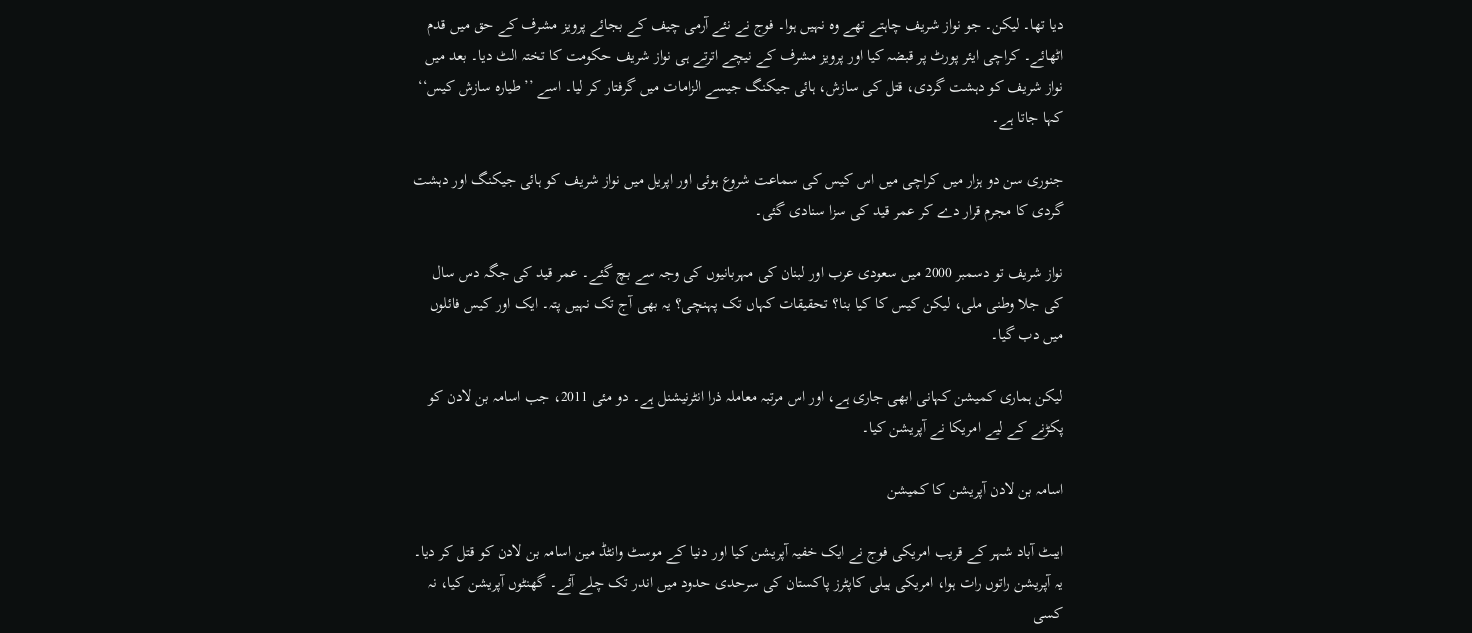دیا تھا۔ لیکن۔ جو نواز شریف چاہتے تھے وہ نہیں ہوا۔ فوج نے نئے آرمی چیف کے بجائے پرویز مشرف کے حق میں قدم اٹھائے۔ کراچی ایئر پورٹ پر قبضہ کیا اور پرویز مشرف کے نیچے اترتے ہی نواز شریف حکومت کا تختہ الٹ دیا۔ بعد میں نواز شریف کو دہشت گردی، قتل کی سازش، ہائی جیکنگ جیسے الزامات میں گرفتار کر لیا۔ اسے ’’طیارہ سازش کیس‘‘ کہا جاتا ہے۔

جنوری سن دو ہزار میں کراچی میں اس کیس کی سماعت شروع ہوئی اور اپریل میں نواز شریف کو ہائی جیکنگ اور دہشت گردی کا مجرم قرار دے کر عمر قید کی سزا سنادی گئی۔

نواز شریف تو دسمبر 2000 میں سعودی عرب اور لبنان کی مہربانیوں کی وجہ سے بچ گئے۔ عمر قید کی جگہ دس سال کی جلا وطنی ملی، لیکن کیس کا کیا بنا؟ تحقیقات کہاں تک پہنچی؟ یہ بھی آج تک نہیں پتہ۔ ایک اور کیس فائلوں میں دب گیا۔

لیکن ہماری کمیشن کہانی ابھی جاری ہے، اور اس مرتبہ معاملہ ذرا انٹرنیشنل ہے۔ دو مئی 2011، جب اسامہ بن لادن کو پکڑنے کے لیے امریکا نے آپریشن کیا۔

اسامہ بن لادن آپریشن کا کمیشن

ایبٹ آباد شہر کے قریب امریکی فوج نے ایک خفیہ آپریشن کیا اور دنیا کے موسٹ وانٹڈ مین اسامہ بن لادن کو قتل کر دیا۔ یہ آپریشن راتوں رات ہوا، امریکی ہیلی کاپٹرز پاکستان کی سرحدی حدود میں اندر تک چلے آئے۔ گھنٹوں آپریشن کیا، نہ کسی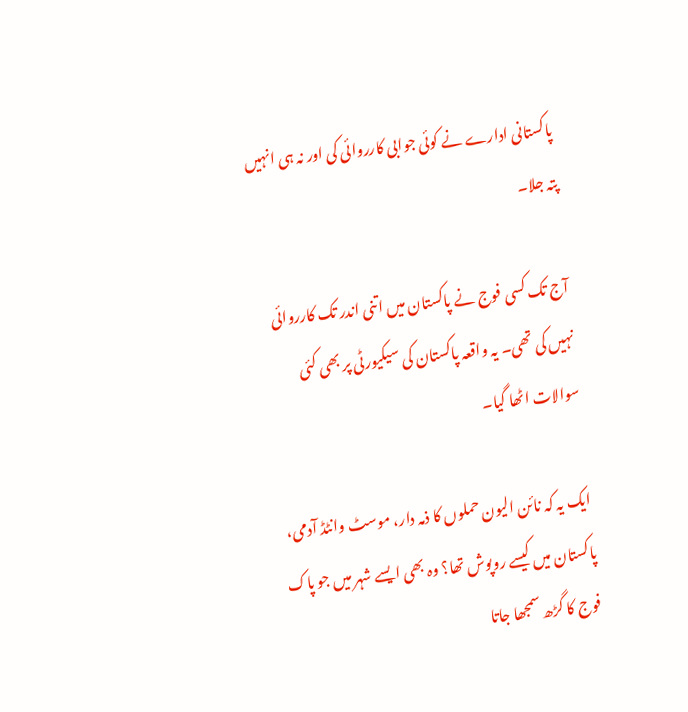پاکستانی ادارے نے کوئی جوابی کارروائی کی اور نہ ہی انہیں پتہ جلا۔

آج تک کسی فوج نے پاکستان میں اتنی اندر تک کارروائی نہیں کی تھی۔ یہ واقعہ پاکستان کی سیکیورٹی پر بھی کئی سوالات اٹھا گیا۔

ایک یہ کہ نائن الیون حملوں کا ذمہ دار، موسٹ وانٹڈ آدمی، پاکستان میں کیسے روپوش تھا؟ وہ بھی ایسے شہر میں جو پاک فوج کا گڑھ سمجھا جاتا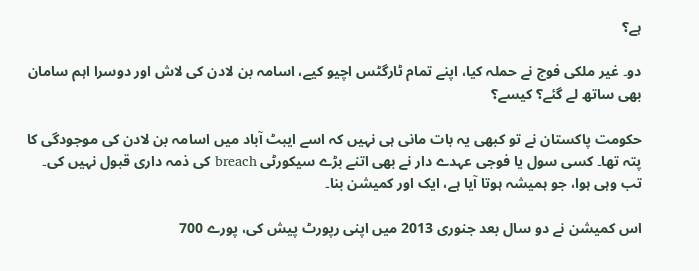ہے؟

دو۔ غیر ملکی فوج نے حملہ کیا، اپنے تمام ٹارگٹس اچیو کیے، اسامہ بن لادن کی لاش اور دوسرا اہم سامان بھی ساتھ لے گئے؟ کیسے؟

حکومت پاکستان نے تو کبھی یہ بات مانی ہی نہیں کہ اسے ایبٹ آباد میں اسامہ بن لادن کی موجودگی کا پتہ تھا۔ کسی سول یا فوجی عہدے دار نے بھی اتنے بڑے سیکورٹی breach کی ذمہ داری قبول نہیں کی۔ تب وہی ہوا، جو ہمیشہ ہوتا آیا ہے، ایک اور کمیشن بنا۔

اس کمیشن نے دو سال بعد جنوری 2013 میں اپنی رپورٹ پیش کی، پورے 700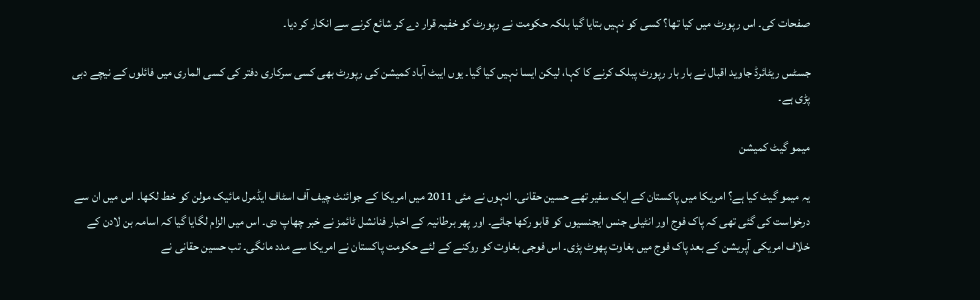صفحات کی۔ اس رپورٹ میں کیا تھا؟ کسی کو نہیں بتایا گیا بلکہ حکومت نے رپورٹ کو خفیہ قرار دے کر شائع کرنے سے انکار کر دیا۔

جسٹس ریٹائرڈ جاوید اقبال نے بار بار رپورٹ پبلک کرنے کا کہا، لیکن ایسا نہیں کیا گیا۔ یوں ایبٹ آباد کمیشن کی رپورٹ بھی کسی سرکاری دفتر کی کسی الماری میں فائلوں کے نیچے دبی پڑی ہے۔

میمو گیٹ کمیشن

یہ میمو گیٹ کیا ہے؟ امریکا میں پاکستان کے ایک سفیر تھے حسین حقانی۔ انہوں نے مئی 2011 میں امریکا کے جوائنٹ چیف آف اسٹاف ایڈمرل مائیک مولن کو خط لکھا۔ اس میں ان سے درخواست کی گئی تھی کہ پاک فوج اور انٹیلی جنس ایجنسیوں کو قابو رکھا جائے۔ اور پھر برطانیہ کے اخبار فنانشل ٹائمز نے خبر چھاپ دی۔ اس میں الزام لگایا گیا کہ اسامہ بن لادن کے خلاف امریکی آپریشن کے بعد پاک فوج میں بغاوت پھوٹ پڑی۔ اس فوجی بغاوت کو روکنے کے لئے حکومت پاکستان نے امریکا سے مدد مانگی۔ تب حسین حقانی نے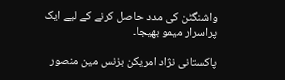واشنگٹن کی مدد حاصل کرنے کے لیے ایک پراسرار میمو بھیجا۔

پاکستانی نژاد امریکن بزنس مین منصور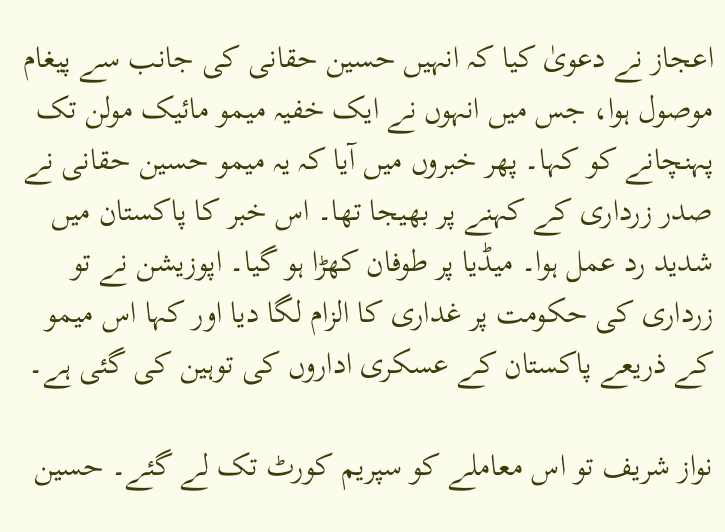اعجاز نے دعویٰ کیا کہ انہیں حسین حقانی کی جانب سے پیغام موصول ہوا، جس میں انہوں نے ایک خفیہ میمو مائیک مولن تک پہنچانے کو کہا۔ پھر خبروں میں آیا کہ یہ میمو حسین حقانی نے صدر زرداری کے کہنے پر بھیجا تھا۔ اس خبر کا پاکستان میں شدید رد عمل ہوا۔ میڈیا پر طوفان کھڑا ہو گیا۔ اپوزیشن نے تو زرداری کی حکومت پر غداری کا الزام لگا دیا اور کہا اس میمو کے ذریعے پاکستان کے عسکری اداروں کی توہین کی گئی ہے۔

نواز شریف تو اس معاملے کو سپریم کورٹ تک لے گئے۔ حسین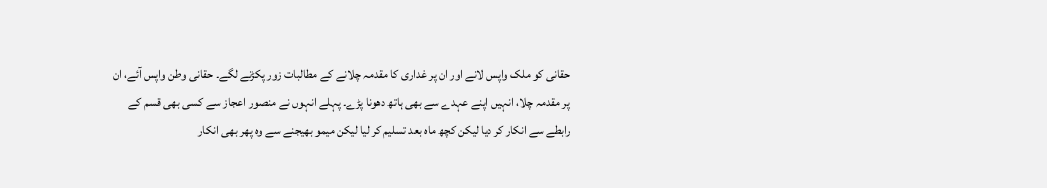حقانی کو ملک واپس لانے اور ان پر غداری کا مقدمہ چلانے کے مطالبات زور پکڑنے لگے۔ حقانی وطن واپس آئے، ان پر مقدمہ چلا، انہیں اپنے عہدے سے بھی ہاتھ دھونا پڑے۔ پہلے انہوں نے منصور اعجاز سے کسی بھی قسم کے رابطے سے انکار کر دیا لیکن کچھ ماہ بعد تسلیم کر لیا لیکن میمو بھیجنے سے وہ پھر بھی انکار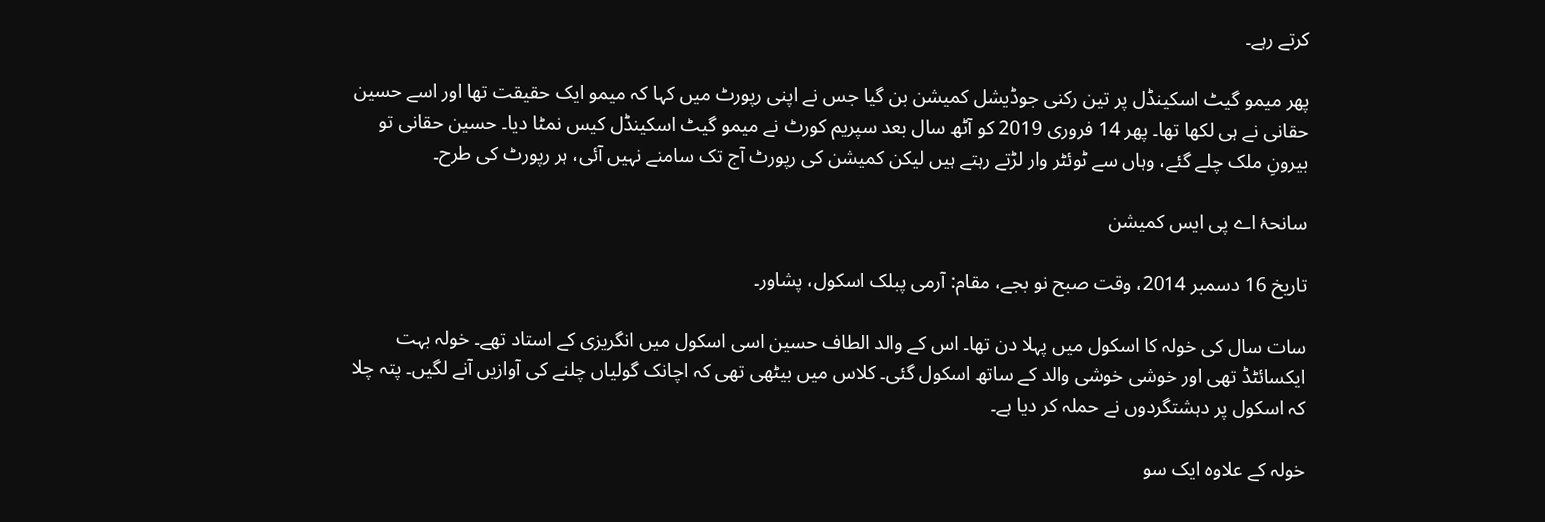کرتے رہے۔

پھر میمو گیٹ اسکینڈل پر تین رکنی جوڈیشل کمیشن بن گیا جس نے اپنی رپورٹ میں کہا کہ میمو ایک حقیقت تھا اور اسے حسین حقانی نے ہی لکھا تھا۔ پھر 14 فروری 2019 کو آٹھ سال بعد سپریم کورٹ نے میمو گیٹ اسکینڈل کیس نمٹا دیا۔ حسین حقانی تو بیرونِ ملک چلے گئے، وہاں سے ٹوئٹر وار لڑتے رہتے ہیں لیکن کمیشن کی رپورٹ آج تک سامنے نہیں آئی، ہر رپورٹ کی طرح۔

سانحۂ اے پی ایس کمیشن

تاریخ 16 دسمبر 2014، وقت صبح نو بجے، مقام: آرمی پبلک اسکول، پشاور۔

سات سال کی خولہ کا اسکول میں پہلا دن تھا۔ اس کے والد الطاف حسین اسی اسکول میں انگریزی کے استاد تھے۔ خولہ بہت ایکسائٹڈ تھی اور خوشی خوشی والد کے ساتھ اسکول گئی۔ کلاس میں بیٹھی تھی کہ اچانک گولیاں چلنے کی آوازیں آنے لگیں۔ پتہ چلا کہ اسکول پر دہشتگردوں نے حملہ کر دیا ہے۔

خولہ کے علاوہ ایک سو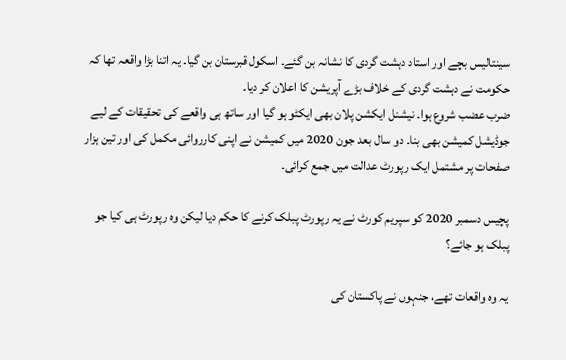سینتالیس بچے اور استاد دہشت گردی کا نشانہ بن گئے۔ اسکول قبرستان بن گیا۔ یہ اتنا بڑا واقعہ تھا کہ حکومت نے دہشت گردی کے خلاف بڑے آپریشن کا اعلان کر دیا۔
ضرب عضب شروع ہوا۔ نیشنل ایکشن پلان بھی ایکٹو ہو گیا اور ساتھ ہی واقعے کی تحقیقات کے لیے جوڈیشل کمیشن بھی بنا۔ دو سال بعد جون 2020 میں کمیشن نے اپنی کارروائی مکمل کی اور تین ہزار صفحات پر مشتمل ایک رپورٹ عدالت میں جمع کرائی۔

پچیس دسمبر 2020 کو سپریم کورٹ نے یہ رپورٹ پبلک کرنے کا حکم دیا لیکن وہ رپورٹ ہی کیا جو پبلک ہو جائے؟

یہ وہ واقعات تھے، جنہوں نے پاکستان کی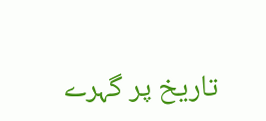تاریخ پر گہرے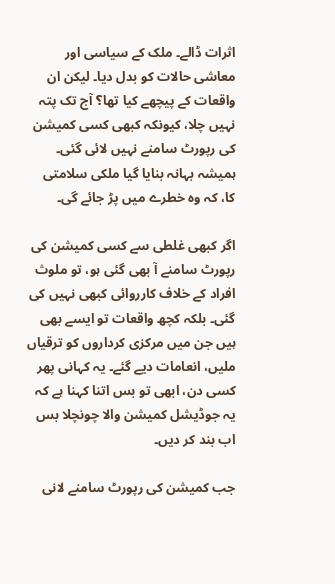اثرات ڈالے۔ ملک کے سیاسی اور معاشی حالات کو بدل دیا۔ لیکن ان واقعات کے پیچھے کیا تھا؟ آج تک پتہ نہیں چلا، کیونکہ کبھی کسی کمیشن کی رپورٹ سامنے نہیں لائی گئی۔ ہمیشہ بہانہ بنایا گیا ملکی سلامتی کا، کہ وہ خطرے میں پڑ جائے گی۔

اگر کبھی غلطی سے کسی کمیشن کی رپورٹ سامنے آ بھی گئی ہو، تو ملوث افراد کے خلاف کارروائی کبھی نہیں کی گئی۔ بلکہ کچھ واقعات تو ایسے بھی ہیں جن میں مرکزی کرداروں کو ترقیاں ملیں، انعامات دیے گئے۔ یہ کہانی پھر کسی دن، ابھی تو بس اتنا کہنا ہے کہ یہ جوڈیشل کمیشن والا چونچلا بس اب بند کر دیں۔

جب کمیشن کی رپورٹ سامنے لانی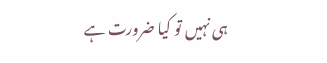ہی نہیں تو کیا ضرورت ہے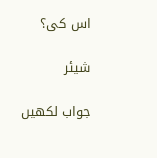اس کی؟

شیئر

جواب لکھیں